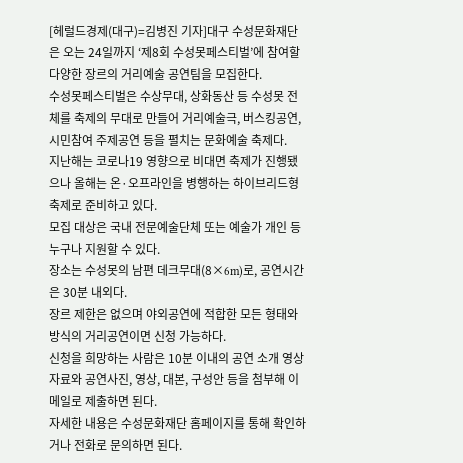[헤럴드경제(대구)=김병진 기자]대구 수성문화재단은 오는 24일까지 ‘제8회 수성못페스티벌’에 참여할 다양한 장르의 거리예술 공연팀을 모집한다.
수성못페스티벌은 수상무대, 상화동산 등 수성못 전체를 축제의 무대로 만들어 거리예술극, 버스킹공연, 시민참여 주제공연 등을 펼치는 문화예술 축제다.
지난해는 코로나19 영향으로 비대면 축제가 진행됐으나 올해는 온·오프라인을 병행하는 하이브리드형 축제로 준비하고 있다.
모집 대상은 국내 전문예술단체 또는 예술가 개인 등 누구나 지원할 수 있다.
장소는 수성못의 남편 데크무대(8×6m)로, 공연시간은 30분 내외다.
장르 제한은 없으며 야외공연에 적합한 모든 형태와 방식의 거리공연이면 신청 가능하다.
신청을 희망하는 사람은 10분 이내의 공연 소개 영상자료와 공연사진, 영상, 대본, 구성안 등을 첨부해 이메일로 제출하면 된다.
자세한 내용은 수성문화재단 홈페이지를 통해 확인하거나 전화로 문의하면 된다.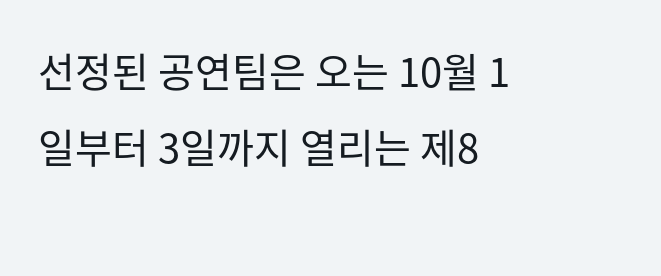선정된 공연팀은 오는 10월 1일부터 3일까지 열리는 제8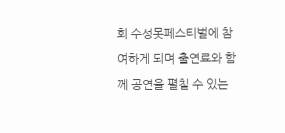회 수성못페스티벌에 참여하게 되며 출연료와 함께 공연을 펼칠 수 있는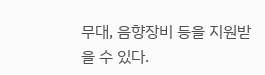무대, 음향장비 등을 지원받을 수 있다.